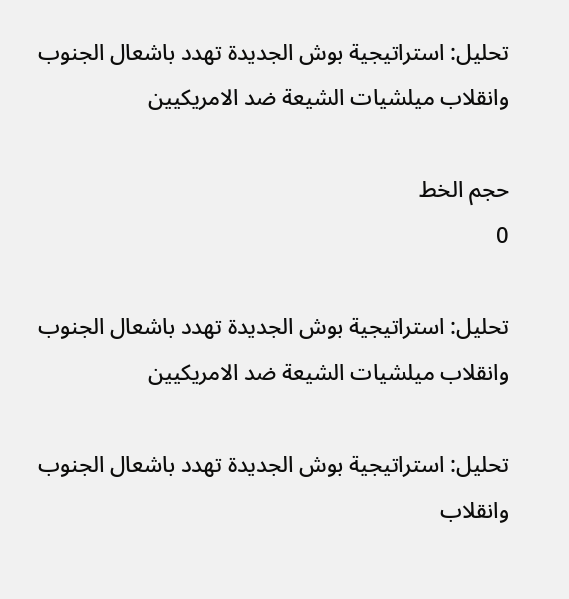تحليل: استراتيجية بوش الجديدة تهدد باشعال الجنوب وانقلاب ميلشيات الشيعة ضد الامريكيين

حجم الخط
0

تحليل: استراتيجية بوش الجديدة تهدد باشعال الجنوب وانقلاب ميلشيات الشيعة ضد الامريكيين

تحليل: استراتيجية بوش الجديدة تهدد باشعال الجنوب وانقلاب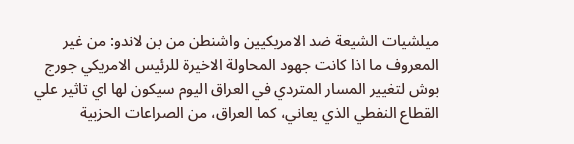ميلشيات الشيعة ضد الامريكيين واشنطن من بن لاندو: من غير المعروف ما اذا كانت جهود المحاولة الاخيرة للرئيس الامريكي جورج بوش لتغيير المسار المتردي في العراق اليوم سيكون لها اي تاثير علي القطاع النفطي الذي يعاني، كما العراق، من الصراعات الحزبية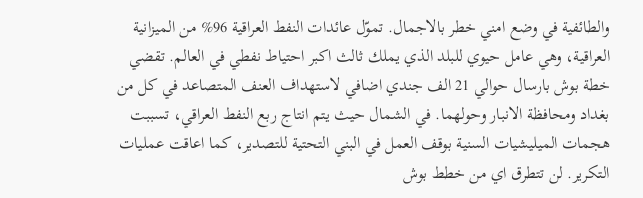والطائفية في وضع امني خطر بالاجمال. تموّل عائدات النفط العراقية 96% من الميزانية العراقية، وهي عامل حيوي للبلد الذي يملك ثالث اكبر احتياط نفطي في العالم. تقضي خطة بوش بارسال حوالي 21 الف جندي اضافي لاستهداف العنف المتصاعد في كل من بغداد ومحافظة الانبار وحولهما. في الشمال حيث يتم انتاج ربع النفط العراقي، تسببت هجمات الميليشيات السنية بوقف العمل في البني التحتية للتصدير، كما اعاقت عمليات التكرير. لن تتطرق اي من خطط بوش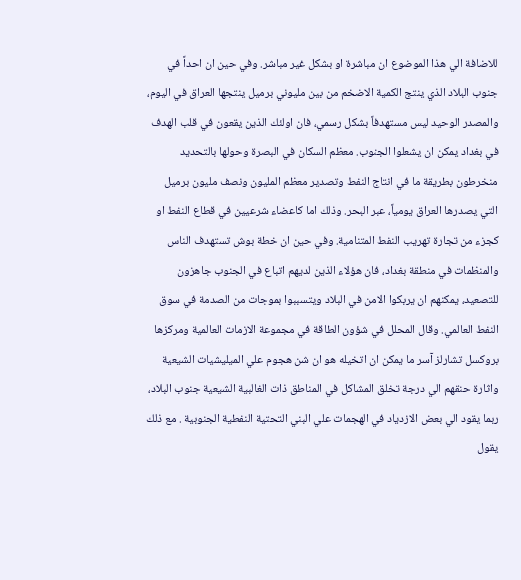للاضافة الي هذا الموضوع ان مباشرة او بشكل غير مباشر. وفي حين ان احداً في جنوب البلاد الذي ينتج الكمية الاضخم من بين مليوني برميل ينتجها العراق في اليوم، والمصدر الوحيد ليس مستهدفاً بشكل رسمي، فان اولئك الذين يقعون في قلب الهدف في بغداد يمكن ان يشعلوا الجنوب. معظم السكان في البصرة وحولها بالتحديد منخرطون بطريقة ما في انتاج النفط وتصدير معظم المليون ونصف مليون برميل التي يصدرها العراق يومياً، عبر البحر. وذلك اما كاعضاء شرعيين في قطاع النفط او كجزء من تجارة تهريب النفط المتنامية. وفي حين ان خطة بوش تستهدف الناس والمنظمات في منطقة بغداد، فان هؤلاء الذين لديهم اتباع في الجنوب جاهزون للتصعيد، يمكنهم ان يربكوا الامن في البلاد ويتسببوا بموجات من الصدمة في سوق النفط العالمي. وقال المحلل في شؤون الطاقة في مجموعة الازمات العالمية ومركزها بروكسل تشارلز آسر ما يمكن ان اتخيله هو ان شن هجوم علي الميليشيات الشيعية واثارة حنقهم الي درجة تخلق المشاكل في المناطق ذات الغالبية الشيعية جنوب البلاد، ربما يقود الي بعض الازدياد في الهجمات علي البني التحتية النفطية الجنوبية . مع ذلك يقول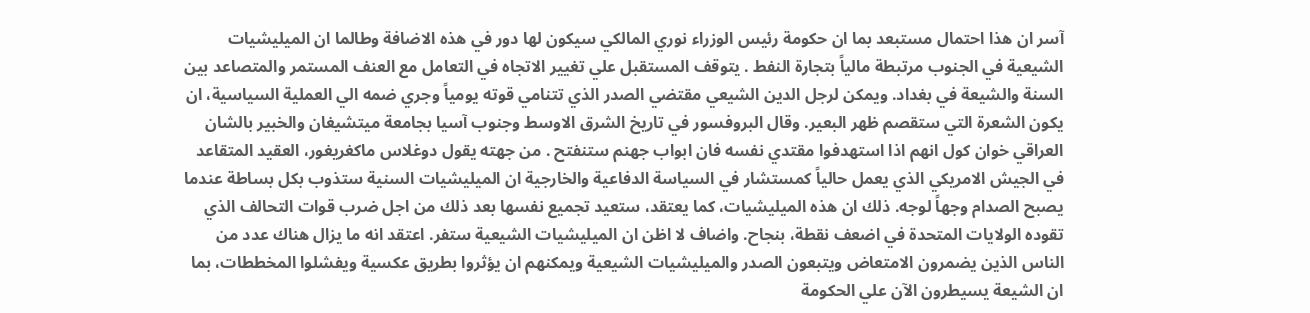آسر ان هذا احتمال مستبعد بما ان حكومة رئيس الوزراء نوري المالكي سيكون لها دور في هذه الاضافة وطالما ان الميليشيات الشيعية في الجنوب مرتبطة مالياً بتجارة النفط . يتوقف المستقبل علي تغيير الاتجاه في التعامل مع العنف المستمر والمتصاعد بين السنة والشيعة في بغداد. ويمكن لرجل الدين الشيعي مقتضي الصدر الذي تتنامي قوته يومياً وجري ضمه الي العملية السياسية، ان يكون الشعرة التي ستقصم ظهر البعير. وقال البروفسور في تاريخ الشرق الاوسط وجنوب آسيا بجامعة ميتشيغان والخبير بالشان العراقي خوان كول انهم اذا استهدفوا مقتدي نفسه فان ابواب جهنم ستنفتح . من جهته يقول دوغلاس ماكغريغور، العقيد المتقاعد في الجيش الامريكي الذي يعمل حالياً كمستشار في السياسة الدفاعية والخارجية ان الميليشيات السنية ستذوب بكل بساطة عندما يصبح الصدام وجهاً لوجه. ذلك ان هذه الميليشيات، كما يعتقد، ستعيد تجميع نفسها بعد ذلك من اجل ضرب قوات التحالف الذي تقوده الولايات المتحدة في اضعف نقطة، بنجاح. واضاف لا اظن ان الميليشيات الشيعية ستفر. اعتقد انه ما يزال هناك عدد من الناس الذين يضمرون الامتعاض ويتبعون الصدر والميليشيات الشيعية ويمكنهم ان يؤثروا بطريق عكسية ويفشلوا المخططات، بما ان الشيعة يسيطرون الآن علي الحكومة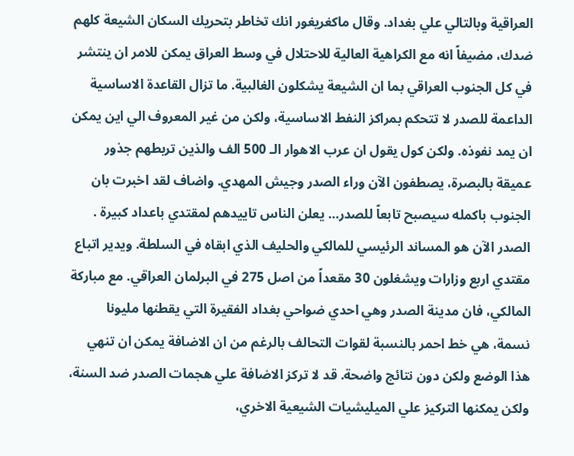العراقية وبالتالي علي بغداد. وقال ماكغريغور انك تخاطر بتحريك السكان الشيعة كلهم ضدك، مضيفاً انه مع الكراهية العالية للاحتلال في وسط العراق يمكن للامر ان ينتشر في كل الجنوب العراقي بما ان الشيعة يشكلون الغالبية. ما تزال القاعدة الاساسية الداعمة للصدر لا تتحكم بمراكز النفط الاساسية، ولكن من غير المعروف الي اين يمكن ان يمد نفوذه. ولكن كول يقول ان عرب الاهوار الـ 500 الف والذين تربطهم جذور عميقة بالبصرة، يصطفون الآن وراء الصدر وجيش المهدي. واضاف لقد اخبرت بان الجنوب باكمله سيصبح تابعاً للصدر… يعلن الناس تاييدهم لمقتدي باعداد كبيرة . الصدر الآن هو المساند الرئيسي للمالكي والحليف الذي ابقاه في السلطة. ويدير اتباع مقتدي اربع وزارات ويشغلون 30 مقعداً من اصل 275 في البرلمان العراقي. مع مباركة المالكي، فان مدينة الصدر وهي احدي ضواحي بغداد الفقيرة التي يقطنها مليونا نسمة، هي خط احمر بالنسبة لقوات التحالف بالرغم من ان الاضافة يمكن ان تنهي هذا الوضع ولكن دون نتائج واضحة. قد لا تركز الاضافة علي هجمات الصدر ضد السنة، ولكن يمكنها التركيز علي الميليشيات الشيعية الاخري،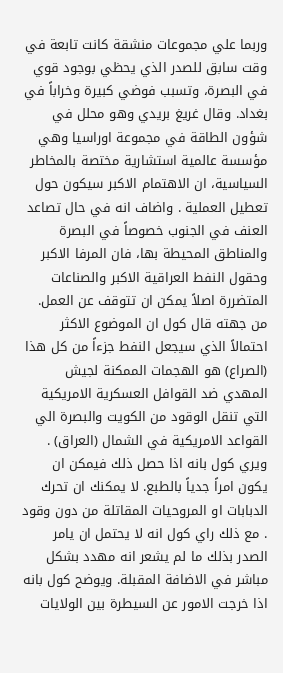وربما علي مجموعات منشقة كانت تابعة في وقت سابق للصدر الذي يحظي بوجود قوي في البصرة، وتسبب فوضي كبيرة وخراباً في بغداد. وقال غريغ بريدي وهو محلل في شؤون الطاقة في مجموعة اوراسيا وهي مؤسسة عالمية استشارية مختصة بالمخاطر السياسية، ان الاهتمام الاكبر سيكون حول تعطيل العملية . واضاف انه في حال تصاعد العنف في الجنوب خصوصاً في البصرة والمناطق المحيطة بها، فان المرفا الاكبر وحقول النفط العراقية الاكبر والصناعات المتضررة اصلاً يمكن ان تتوقف عن العمل. من جهته قال كول ان الموضوع الاكثر احتمالاً الذي سيجعل النفط جزءاً من كل هذا (الصراع) هو الهجمات الممكنة لجيش المهدي ضد القوافل العسكرية الامريكية التي تنقل الوقود من الكويت والبصرة الي القواعد الامريكية في الشمال (العراق) . ويري كول بانه اذا حصل ذلك فيمكن ان يكون امراً جدياً بالطبع. لا يمكنك ان تحرك الدبابات او المروحيات المقاتلة من دون وقود . مع ذلك راي كول انه لا يحتمل ان يامر الصدر بذلك ما لم يشعر انه مهدد بشكل مباشر في الاضافة المقبلة. ويوضح كول بانه اذا خرجت الامور عن السيطرة بين الولايات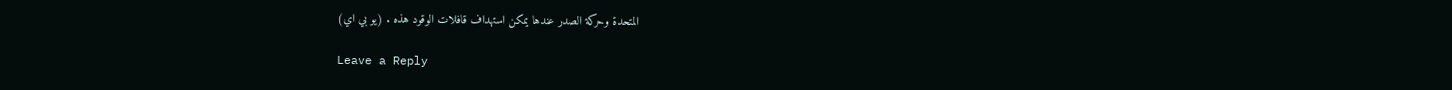المتحدة وحركة الصدر عندها يمكن استهداف قافلات الوقود هذه . (يو بي اي)

Leave a Reply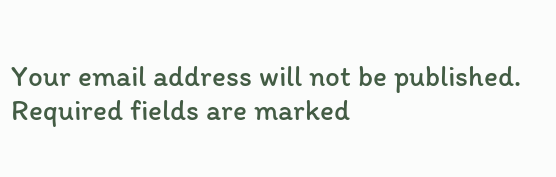Your email address will not be published. Required fields are marked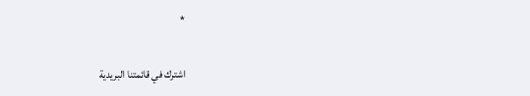*

اشترك في قائمتنا البريدية